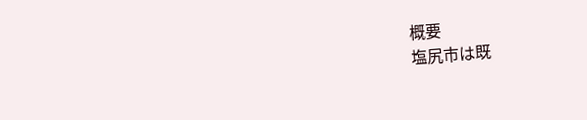概要
塩尻市は既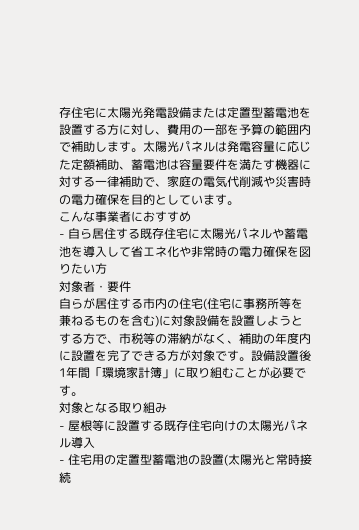存住宅に太陽光発電設備または定置型蓄電池を設置する方に対し、費用の一部を予算の範囲内で補助します。太陽光パネルは発電容量に応じた定額補助、蓄電池は容量要件を満たす機器に対する一律補助で、家庭の電気代削減や災害時の電力確保を目的としています。
こんな事業者におすすめ
- 自ら居住する既存住宅に太陽光パネルや蓄電池を導入して省エネ化や非常時の電力確保を図りたい方
対象者・要件
自らが居住する市内の住宅(住宅に事務所等を兼ねるものを含む)に対象設備を設置しようとする方で、市税等の滞納がなく、補助の年度内に設置を完了できる方が対象です。設備設置後1年間「環境家計簿」に取り組むことが必要です。
対象となる取り組み
- 屋根等に設置する既存住宅向けの太陽光パネル導入
- 住宅用の定置型蓄電池の設置(太陽光と常時接続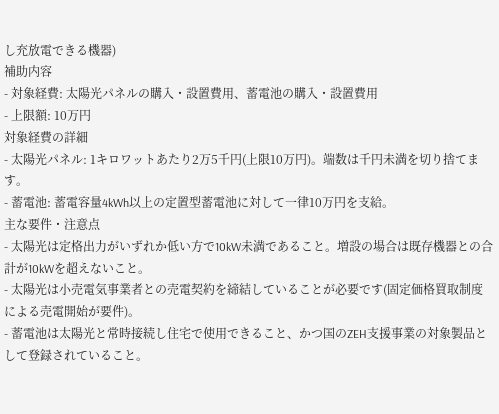し充放電できる機器)
補助内容
- 対象経費: 太陽光パネルの購入・設置費用、蓄電池の購入・設置費用
- 上限額: 10万円
対象経費の詳細
- 太陽光パネル: 1キロワットあたり2万5千円(上限10万円)。端数は千円未満を切り捨てます。
- 蓄電池: 蓄電容量4kWh以上の定置型蓄電池に対して一律10万円を支給。
主な要件・注意点
- 太陽光は定格出力がいずれか低い方で10kW未満であること。増設の場合は既存機器との合計が10kWを超えないこと。
- 太陽光は小売電気事業者との売電契約を締結していることが必要です(固定価格買取制度による売電開始が要件)。
- 蓄電池は太陽光と常時接続し住宅で使用できること、かつ国のZEH支援事業の対象製品として登録されていること。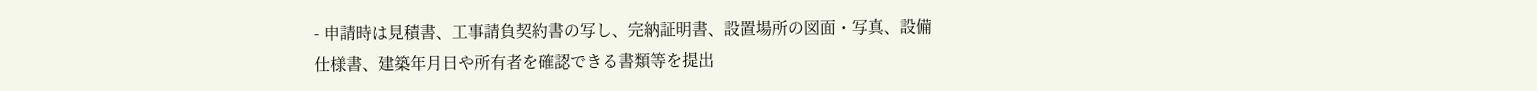- 申請時は見積書、工事請負契約書の写し、完納証明書、設置場所の図面・写真、設備仕様書、建築年月日や所有者を確認できる書類等を提出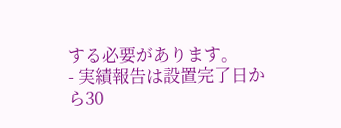する必要があります。
- 実績報告は設置完了日から30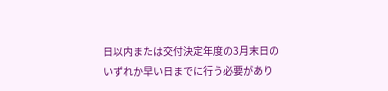日以内または交付決定年度の3月末日のいずれか早い日までに行う必要があり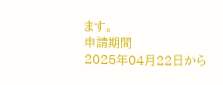ます。
申請期間
2025年04月22日から